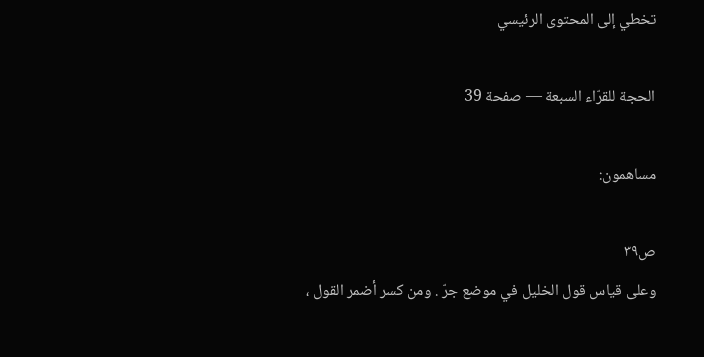تخطي إلى المحتوى الرئيسي

الحجة للقرّاء السبعة — صفحة 39

مساهمون:

ص٣٩
وعلى قياس قول الخليل في موضع جرّ . ومن كسر أضمر القول ،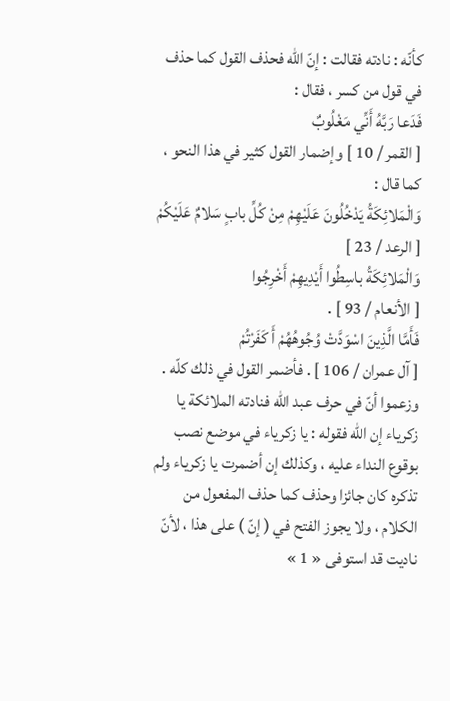كأنّه : نادته فقالت : إنّ اللّه فحذف القول كما حذف في قول من كسر ، فقال :
فَدَعا رَبَّهُ أَنِّي مَغْلُوبٌ
[ القمر / 10 ] وإضمار القول كثير في هذا النحو ، كما قال :
وَالْمَلائِكَةُ يَدْخُلُونَ عَلَيْهِمْ مِنْ كُلِّ بابٍ سَلامٌ عَلَيْكُمْ
[ الرعد / 23 ]
وَالْمَلائِكَةُ باسِطُوا أَيْدِيهِمْ أَخْرِجُوا
[ الأنعام / 93 ] .
فَأَمَّا الَّذِينَ اسْوَدَّتْ وُجُوهُهُمْ أَ كَفَرْتُمْ
[ آل عمران / 106 ] . فأضمر القول في ذلك كلّه . وزعموا أنّ في حرف عبد اللّه فنادته الملائكة يا زكرياء إن الله فقوله : يا زكرياء في موضع نصب بوقوع النداء عليه ، وكذلك إن أضمرت يا زكرياء ولم تذكره كان جائزا وحذف كما حذف المفعول من الكلام ، ولا يجوز الفتح في ( إنّ ) على هذا ، لأنّ ناديت قد استوفى « 1 »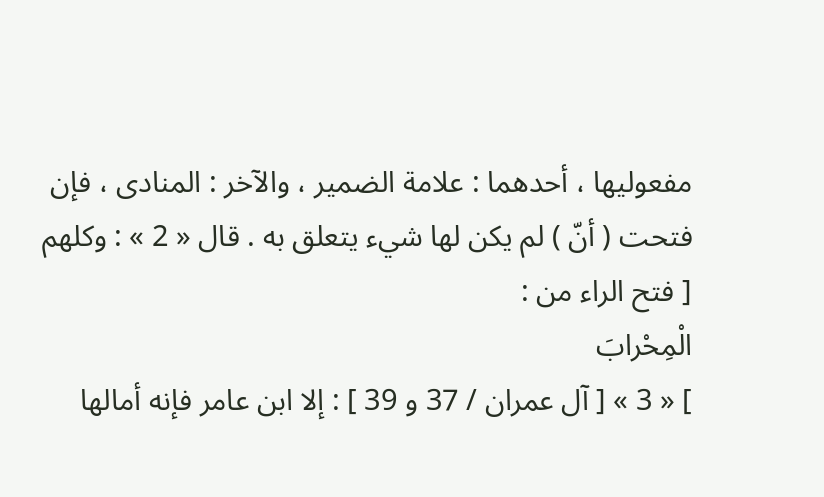مفعوليها ، أحدهما : علامة الضمير ، والآخر : المنادى ، فإن فتحت ( أنّ ) لم يكن لها شيء يتعلق به . قال « 2 » : وكلهم [ فتح الراء من :
الْمِحْرابَ
] « 3 » [ آل عمران / 37 و 39 ] : إلا ابن عامر فإنه أمالها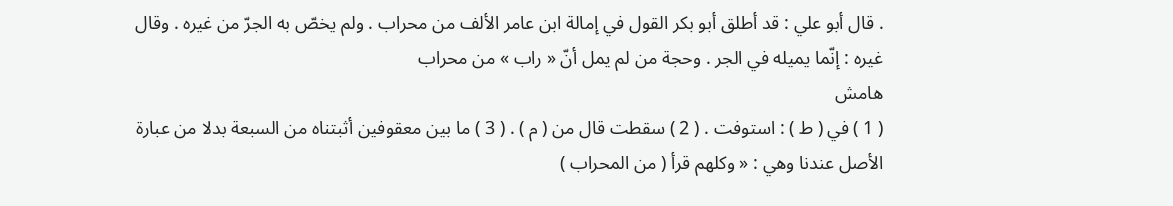. قال أبو علي : قد أطلق أبو بكر القول في إمالة ابن عامر الألف من محراب . ولم يخصّ به الجرّ من غيره . وقال غيره : إنّما يميله في الجر . وحجة من لم يمل أنّ « راب » من محراب
هامش
( 1 ) في ( ط ) : استوفت . ( 2 ) سقطت قال من ( م ) . ( 3 ) ما بين معقوفين أثبتناه من السبعة بدلا من عبارة الأصل عندنا وهي : « وكلهم قرأ ( من المحراب )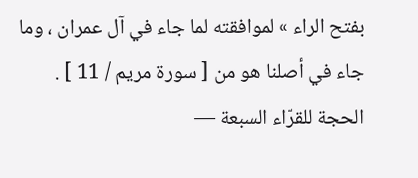بفتح الراء » لموافقته لما جاء في آل عمران ، وما جاء في أصلنا هو من [ سورة مريم / 11 ] .
الحجة للقرّاء السبعة —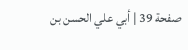صفحة 39 | أبي علي الحسن بن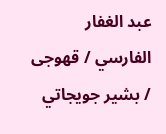عبد الغفار الفارسي / قهوجى / بشير جويجاتي